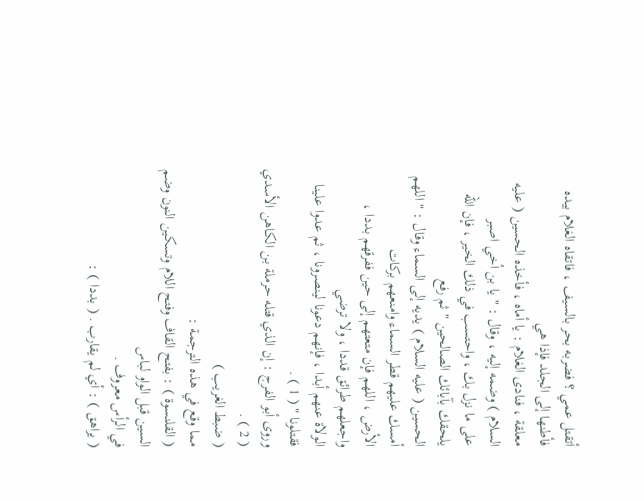أتقتل عمي ؟ فضربه بحر بالسيف ، فاتقاه الغلام بيده فأطنها إلى الجلد فإذا هي
معلقة ، فنادى الغلام : يا أماه ، فأخذه الحسين ( عليه السلام ) وضمه إليه ، وقال : " يا بن أخي اصبر
على ما نزل بك ، واحتسب في ذلك الخير ، فإن الله يلحقك بآبائك الصالحين " ثم رفع
الحسين ( عليه السلام ) يديه إلى السماء وقال : " اللهم أمسك عليهم قطر السماء وامنعهم بركات
الأرض ، اللهم فإن متعتهم إلى حين ففرقهم بددا ، واجعلهم طرائق قددا ، ولا ترضي
الولاة عنهم أبدا ، فإنهم دعونا لينصرونا ، ثم عدوا علينا فقتلونا " ( 1 ) .
وروى أبو الفرج : إن الذي قتله حرملة بن الكاهن الأسدي ( 2 ) .
( ضبط الغريب )
مما وقع في هذه الترجمة :
( القلنسوة ) : بفتح القاف وفتح اللام وتسكين النون وضم السين قبل الواو لباس
في الرأس معروف .
( يراهق ) : أي لم يقارب . ( بددا ) :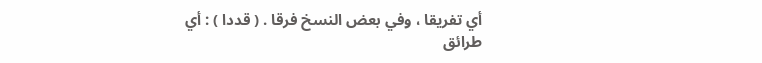أي تفريقا ، وفي بعض النسخ فرقا . ( قددا ) : أي
طرائق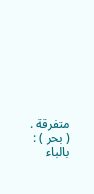متفرقة .
( بحر ) : بالباء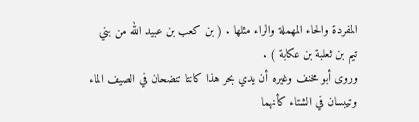المفردة والحاء المهملة والراء مثلها . ( بن كعب بن عبيد الله من بني
تيم بن ثعلبة بن عكابة ) .
وروى أبو مخنف وغيره أن يدي بحر هذا كانتا تنضحان في الصيف الماء
وتيبسان في الشتاء كأنهما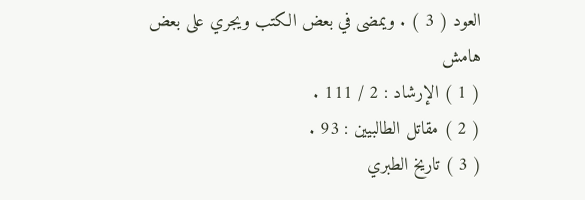العود ( 3 ) . ويمضى في بعض الكتب ويجري على بعض
هامش
( 1 ) الإرشاد : 2 / 111 .
( 2 ) مقاتل الطالبيين : 93 .
( 3 ) تاريخ الطبري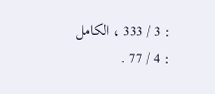: 3 / 333 ، الكامل : 4 / 77 .